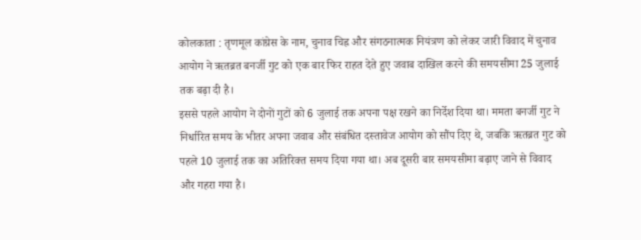कोलकाता : तृणमूल कांग्रेस के नाम, चुनाव चिह्न और संगठनात्मक नियंत्रण को लेकर जारी विवाद में चुनाव आयोग ने ऋतब्रत बनर्जी गुट को एक बार फिर राहत देते हुए जवाब दाखिल करने की समयसीमा 25 जुलाई तक बढ़ा दी है।
इससे पहले आयोग ने दोनों गुटों को 6 जुलाई तक अपना पक्ष रखने का निर्देश दिया था। ममता बनर्जी गुट ने निर्धारित समय के भीतर अपना जवाब और संबंधित दस्तावेज आयोग को सौंप दिए थे, जबकि ऋतब्रत गुट को पहले 10 जुलाई तक का अतिरिक्त समय दिया गया था। अब दूसरी बार समयसीमा बढ़ाए जाने से विवाद और गहरा गया है।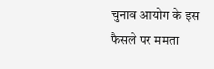चुनाव आयोग के इस फैसले पर ममता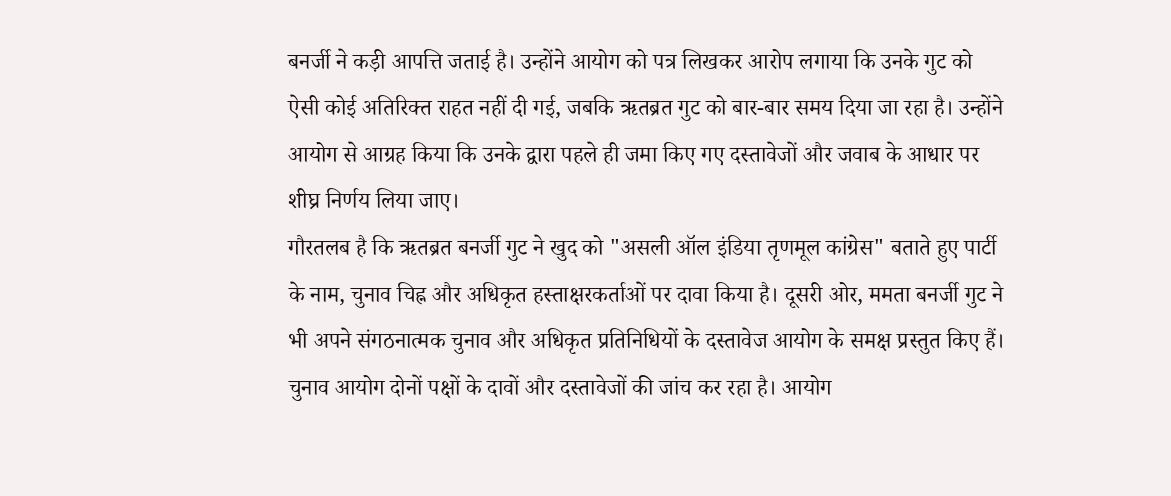बनर्जी ने कड़ी आपत्ति जताई है। उन्होंने आयोग को पत्र लिखकर आरोप लगाया कि उनके गुट को ऐसी कोई अतिरिक्त राहत नहीं दी गई, जबकि ऋतब्रत गुट को बार-बार समय दिया जा रहा है। उन्होंने आयोग से आग्रह किया कि उनके द्वारा पहले ही जमा किए गए दस्तावेजों और जवाब के आधार पर शीघ्र निर्णय लिया जाए।
गौरतलब है कि ऋतब्रत बनर्जी गुट ने खुद को "असली ऑल इंडिया तृणमूल कांग्रेस" बताते हुए पार्टी के नाम, चुनाव चिह्न और अधिकृत हस्ताक्षरकर्ताओं पर दावा किया है। दूसरी ओर, ममता बनर्जी गुट ने भी अपने संगठनात्मक चुनाव और अधिकृत प्रतिनिधियों के दस्तावेज आयोग के समक्ष प्रस्तुत किए हैं।
चुनाव आयोग दोनों पक्षों के दावों और दस्तावेजों की जांच कर रहा है। आयोग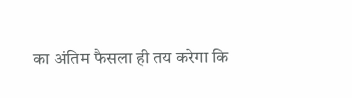का अंतिम फैसला ही तय करेगा कि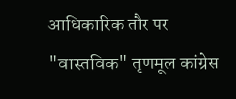आधिकारिक तौर पर "वास्तविक" तृणमूल कांग्रेस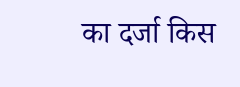का दर्जा किस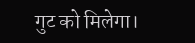गुट को मिलेगा।